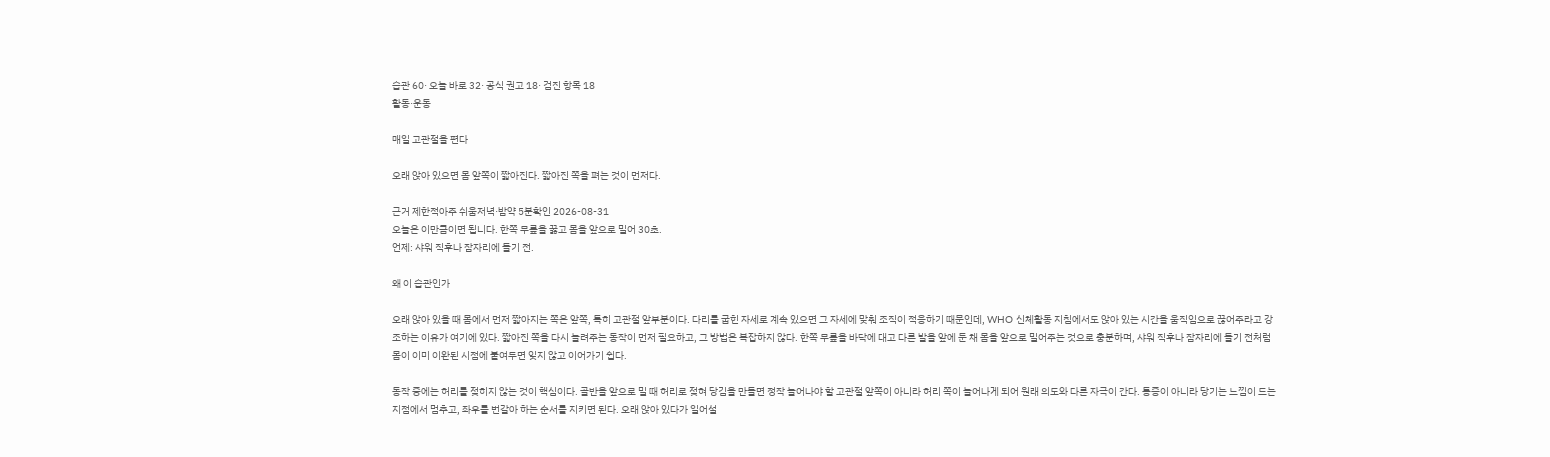습관 60· 오늘 바로 32· 공식 권고 18· 검진 항목 18
활동·운동

매일 고관절을 편다

오래 앉아 있으면 몸 앞쪽이 짧아진다. 짧아진 쪽을 펴는 것이 먼저다.

근거 제한적아주 쉬움저녁·밤약 5분확인 2026-08-31
오늘은 이만큼이면 됩니다. 한쪽 무릎을 꿇고 몸을 앞으로 밀어 30초.
언제: 샤워 직후나 잠자리에 들기 전.

왜 이 습관인가

오래 앉아 있을 때 몸에서 먼저 짧아지는 쪽은 앞쪽, 특히 고관절 앞부분이다. 다리를 굽힌 자세로 계속 있으면 그 자세에 맞춰 조직이 적응하기 때문인데, WHO 신체활동 지침에서도 앉아 있는 시간을 움직임으로 끊어주라고 강조하는 이유가 여기에 있다. 짧아진 쪽을 다시 늘려주는 동작이 먼저 필요하고, 그 방법은 복잡하지 않다. 한쪽 무릎을 바닥에 대고 다른 발을 앞에 둔 채 몸을 앞으로 밀어주는 것으로 충분하며, 샤워 직후나 잠자리에 들기 전처럼 몸이 이미 이완된 시점에 붙여두면 잊지 않고 이어가기 쉽다.

동작 중에는 허리를 젖히지 않는 것이 핵심이다. 골반을 앞으로 밀 때 허리로 젖혀 당김을 만들면 정작 늘어나야 할 고관절 앞쪽이 아니라 허리 쪽이 늘어나게 되어 원래 의도와 다른 자극이 간다. 통증이 아니라 당기는 느낌이 드는 지점에서 멈추고, 좌우를 번갈아 하는 순서를 지키면 된다. 오래 앉아 있다가 일어설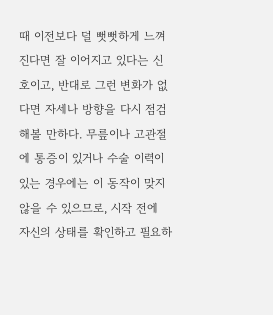때 이전보다 덜 뻣뻣하게 느껴진다면 잘 이어지고 있다는 신호이고, 반대로 그런 변화가 없다면 자세나 방향을 다시 점검해볼 만하다. 무릎이나 고관절에 통증이 있거나 수술 이력이 있는 경우에는 이 동작이 맞지 않을 수 있으므로, 시작 전에 자신의 상태를 확인하고 필요하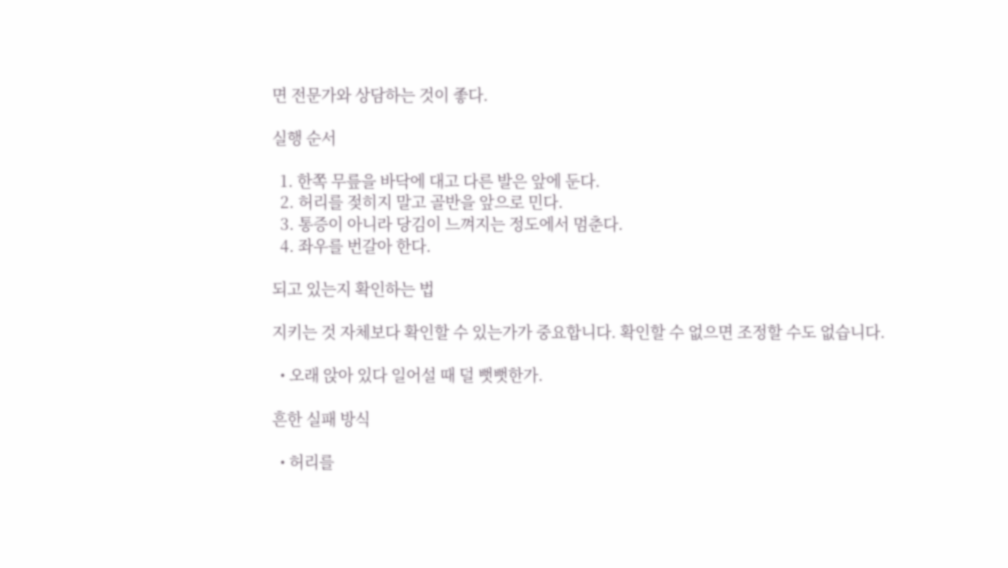면 전문가와 상담하는 것이 좋다.

실행 순서

  1. 한쪽 무릎을 바닥에 대고 다른 발은 앞에 둔다.
  2. 허리를 젖히지 말고 골반을 앞으로 민다.
  3. 통증이 아니라 당김이 느껴지는 정도에서 멈춘다.
  4. 좌우를 번갈아 한다.

되고 있는지 확인하는 법

지키는 것 자체보다 확인할 수 있는가가 중요합니다. 확인할 수 없으면 조정할 수도 없습니다.

  • 오래 앉아 있다 일어설 때 덜 뻣뻣한가.

흔한 실패 방식

  • 허리를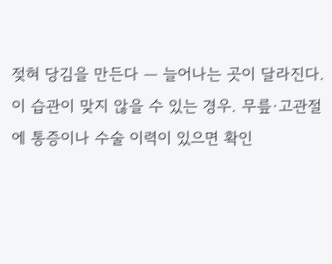젖혀 당김을 만든다 — 늘어나는 곳이 달라진다.
이 습관이 맞지 않을 수 있는 경우. 무릎·고관절에 통증이나 수술 이력이 있으면 확인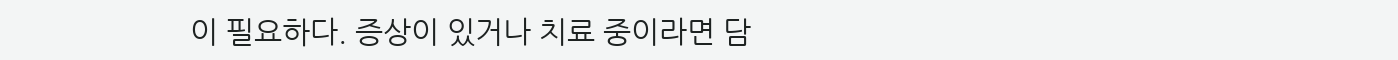이 필요하다. 증상이 있거나 치료 중이라면 담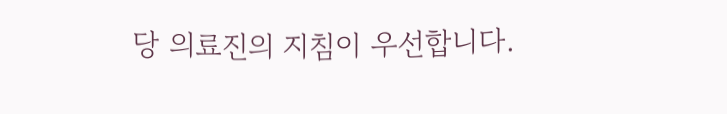당 의료진의 지침이 우선합니다.